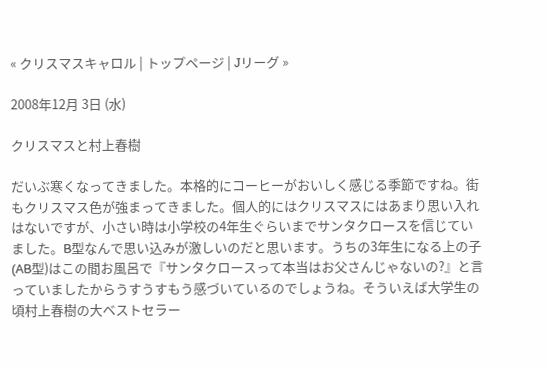« クリスマスキャロル | トップページ | Jリーグ »

2008年12月 3日 (水)

クリスマスと村上春樹

だいぶ寒くなってきました。本格的にコーヒーがおいしく感じる季節ですね。街もクリスマス色が強まってきました。個人的にはクリスマスにはあまり思い入れはないですが、小さい時は小学校の4年生ぐらいまでサンタクロースを信じていました。B型なんで思い込みが激しいのだと思います。うちの3年生になる上の子(AB型)はこの間お風呂で『サンタクロースって本当はお父さんじゃないの?』と言っていましたからうすうすもう感づいているのでしょうね。そういえば大学生の頃村上春樹の大ベストセラー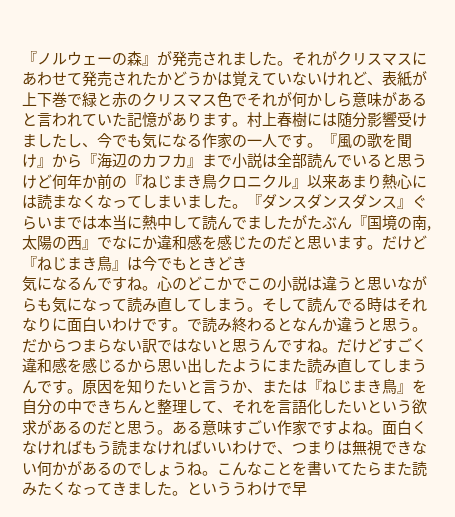『ノルウェーの森』が発売されました。それがクリスマスにあわせて発売されたかどうかは覚えていないけれど、表紙が上下巻で緑と赤のクリスマス色でそれが何かしら意味があると言われていた記憶があります。村上春樹には随分影響受けましたし、今でも気になる作家の一人です。『風の歌を聞け』から『海辺のカフカ』まで小説は全部読んでいると思うけど何年か前の『ねじまき鳥クロニクル』以来あまり熱心には読まなくなってしまいました。『ダンスダンスダンス』ぐらいまでは本当に熱中して読んでましたがたぶん『国境の南,太陽の西』でなにか違和感を感じたのだと思います。だけど『ねじまき鳥』は今でもときどき
気になるんですね。心のどこかでこの小説は違うと思いながらも気になって読み直してしまう。そして読んでる時はそれなりに面白いわけです。で読み終わるとなんか違うと思う。だからつまらない訳ではないと思うんですね。だけどすごく違和感を感じるから思い出したようにまた読み直してしまうんです。原因を知りたいと言うか、または『ねじまき鳥』を自分の中できちんと整理して、それを言語化したいという欲求があるのだと思う。ある意味すごい作家ですよね。面白くなければもう読まなければいいわけで、つまりは無視できない何かがあるのでしょうね。こんなことを書いてたらまた読みたくなってきました。といううわけで早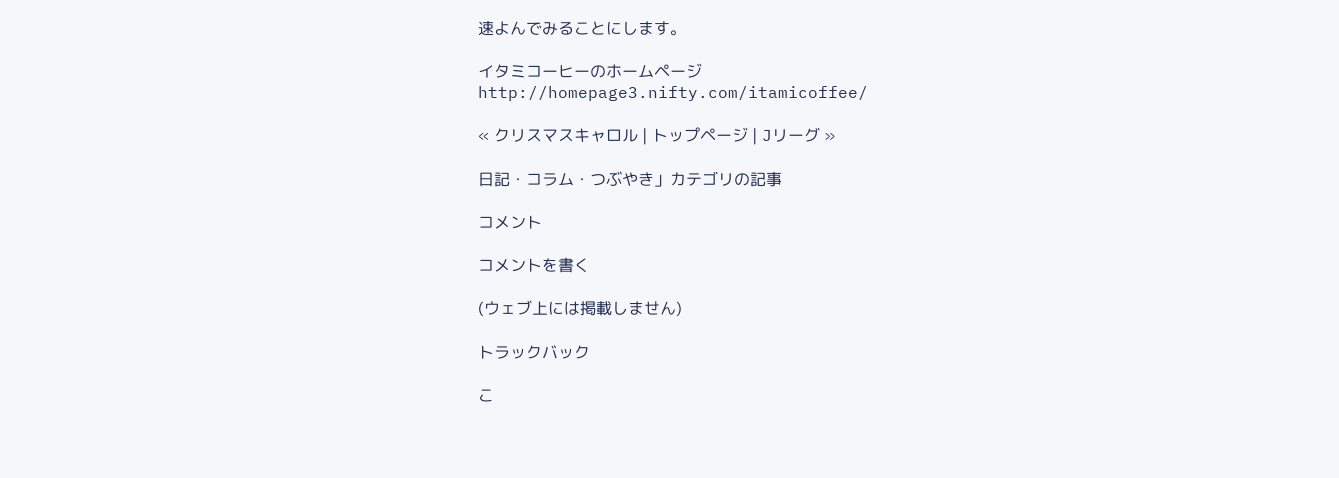速よんでみることにします。

イタミコーヒーのホームページ
http://homepage3.nifty.com/itamicoffee/

« クリスマスキャロル | トップページ | Jリーグ »

日記・コラム・つぶやき」カテゴリの記事

コメント

コメントを書く

(ウェブ上には掲載しません)

トラックバック

こ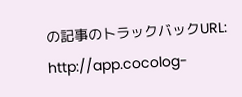の記事のトラックバックURL:
http://app.cocolog-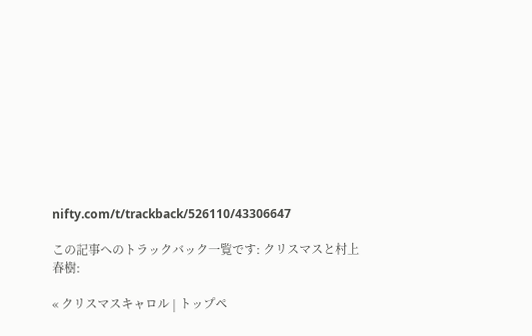nifty.com/t/trackback/526110/43306647

この記事へのトラックバック一覧です: クリスマスと村上春樹:

« クリスマスキャロル | トップペ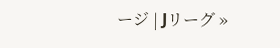ージ | Jリーグ »